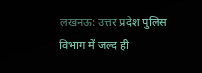लखनऊ: उत्तर प्रदेश पुलिस विभाग में जल्द ही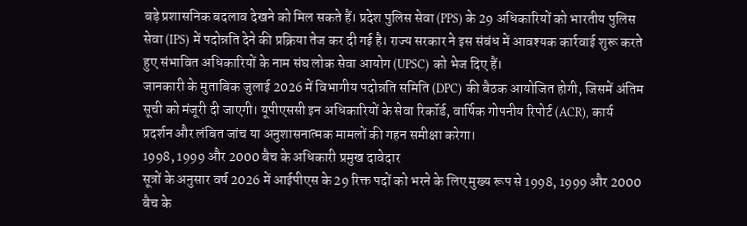बड़े प्रशासनिक बदलाव देखने को मिल सकते हैं। प्रदेश पुलिस सेवा (PPS) के 29 अधिकारियों को भारतीय पुलिस सेवा (IPS) में पदोन्नति देने की प्रक्रिया तेज कर दी गई है। राज्य सरकार ने इस संबंध में आवश्यक कार्रवाई शुरू करते हुए संभावित अधिकारियों के नाम संघ लोक सेवा आयोग (UPSC) को भेज दिए हैं।
जानकारी के मुताबिक जुलाई 2026 में विभागीय पदोन्नति समिति (DPC) की बैठक आयोजित होगी, जिसमें अंतिम सूची को मंजूरी दी जाएगी। यूपीएससी इन अधिकारियों के सेवा रिकॉर्ड, वार्षिक गोपनीय रिपोर्ट (ACR), कार्य प्रदर्शन और लंबित जांच या अनुशासनात्मक मामलों की गहन समीक्षा करेगा।
1998, 1999 और 2000 बैच के अधिकारी प्रमुख दावेदार
सूत्रों के अनुसार वर्ष 2026 में आईपीएस के 29 रिक्त पदों को भरने के लिए मुख्य रूप से 1998, 1999 और 2000 बैच के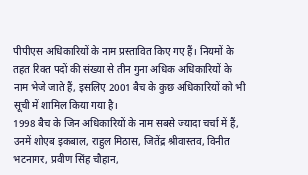पीपीएस अधिकारियों के नाम प्रस्तावित किए गए हैं। नियमों के तहत रिक्त पदों की संख्या से तीन गुना अधिक अधिकारियों के नाम भेजे जाते हैं, इसलिए 2001 बैच के कुछ अधिकारियों को भी सूची में शामिल किया गया है।
1998 बैच के जिन अधिकारियों के नाम सबसे ज्यादा चर्चा में हैं, उनमें शोएब इकबाल, राहुल मिठास, जितेंद्र श्रीवास्तव, विनीत भटनागर, प्रवीण सिंह चौहान,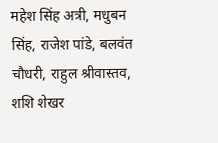महेश सिंह अत्री, मधुबन सिंह, राजेश पांडे, बलवंत चौधरी, राहुल श्रीवास्तव, शशि शेखर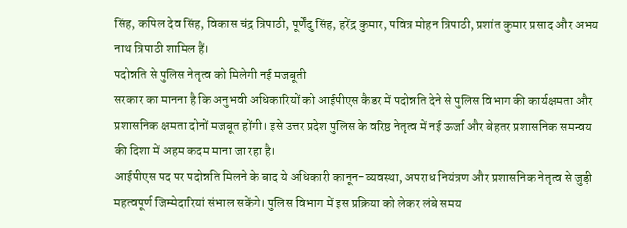सिंह, कपिल देव सिंह, विकास चंद्र त्रिपाठी, पूर्णेंदु सिंह, हरेंद्र कुमार, पवित्र मोहन त्रिपाठी, प्रशांत कुमार प्रसाद और अभय नाथ त्रिपाठी शामिल हैं।
पदोन्नति से पुलिस नेतृत्व को मिलेगी नई मजबूती
सरकार का मानना है कि अनुभवी अधिकारियों को आईपीएस कैडर में पदोन्नति देने से पुलिस विभाग की कार्यक्षमता और प्रशासनिक क्षमता दोनों मजबूत होंगी। इसे उत्तर प्रदेश पुलिस के वरिष्ठ नेतृत्व में नई ऊर्जा और बेहतर प्रशासनिक समन्वय की दिशा में अहम कदम माना जा रहा है।
आईपीएस पद पर पदोन्नति मिलने के बाद ये अधिकारी कानून-व्यवस्था, अपराध नियंत्रण और प्रशासनिक नेतृत्व से जुड़ी महत्वपूर्ण जिम्मेदारियां संभाल सकेंगे। पुलिस विभाग में इस प्रक्रिया को लेकर लंबे समय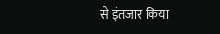से इंतजार किया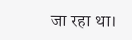जा रहा था।